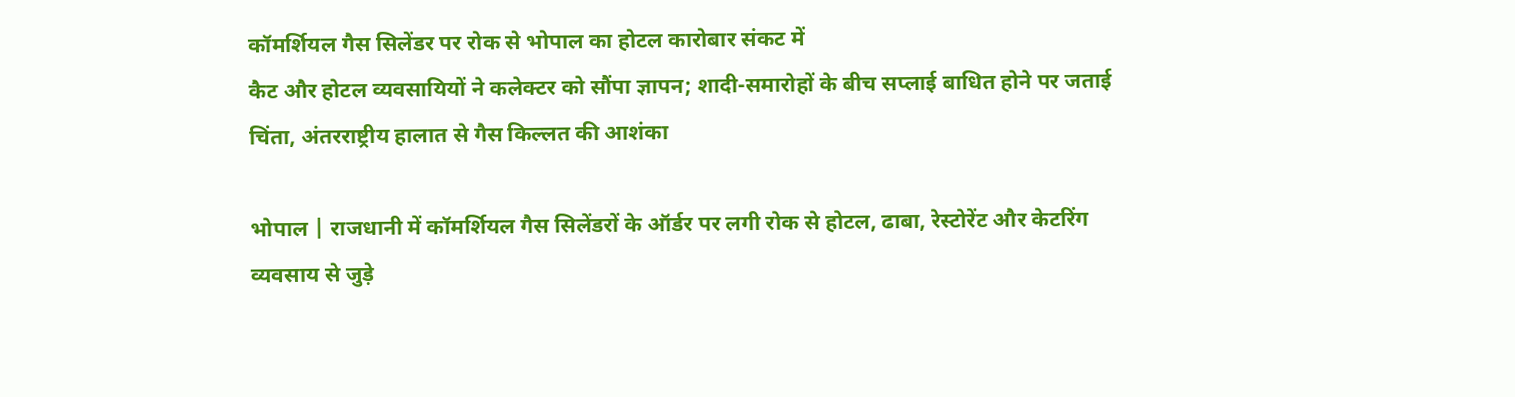कॉमर्शियल गैस सिलेंडर पर रोक से भोपाल का होटल कारोबार संकट में
कैट और होटल व्यवसायियों ने कलेक्टर को सौंपा ज्ञापन; शादी-समारोहों के बीच सप्लाई बाधित होने पर जताई चिंता, अंतरराष्ट्रीय हालात से गैस किल्लत की आशंका

भोपाल | राजधानी में कॉमर्शियल गैस सिलेंडरों के ऑर्डर पर लगी रोक से होटल, ढाबा, रेस्टोरेंट और केटरिंग व्यवसाय से जुड़े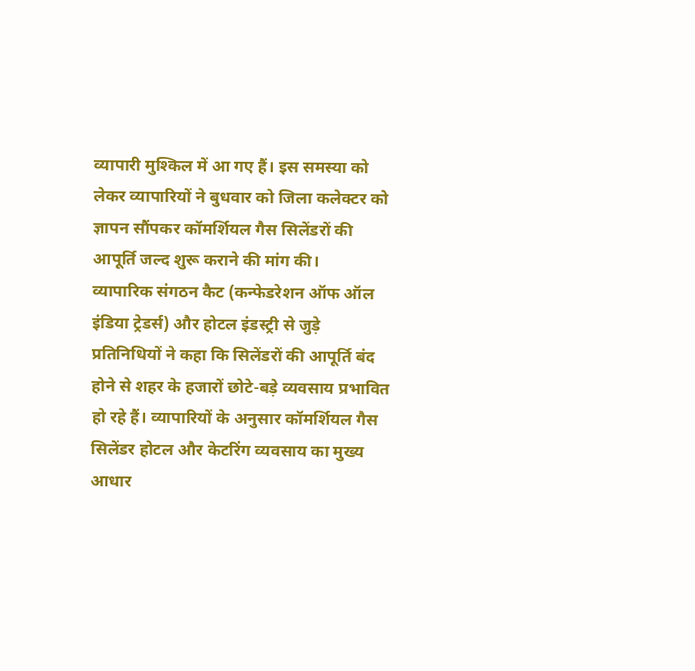व्यापारी मुश्किल में आ गए हैं। इस समस्या को लेकर व्यापारियों ने बुधवार को जिला कलेक्टर को ज्ञापन सौंपकर कॉमर्शियल गैस सिलेंडरों की आपूर्ति जल्द शुरू कराने की मांग की।
व्यापारिक संगठन कैट (कन्फेडरेशन ऑफ ऑल इंडिया ट्रेडर्स) और होटल इंडस्ट्री से जुड़े प्रतिनिधियों ने कहा कि सिलेंडरों की आपूर्ति बंद होने से शहर के हजारों छोटे-बड़े व्यवसाय प्रभावित हो रहे हैं। व्यापारियों के अनुसार कॉमर्शियल गैस सिलेंडर होटल और केटरिंग व्यवसाय का मुख्य आधार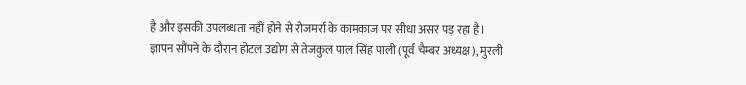है और इसकी उपलब्धता नहीं होने से रोजमर्रा के कामकाज पर सीधा असर पड़ रहा है।
ज्ञापन सौंपने के दौरान होटल उद्योग से तेजकुल पाल सिंह पाली (पूर्व चैम्बर अध्यक्ष), मुरली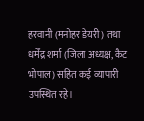हरवानी (मनोहर डेयरी) तथा धर्मेंद्र शर्मा (जिला अध्यक्ष, कैट भोपाल) सहित कई व्यापारी उपस्थित रहे।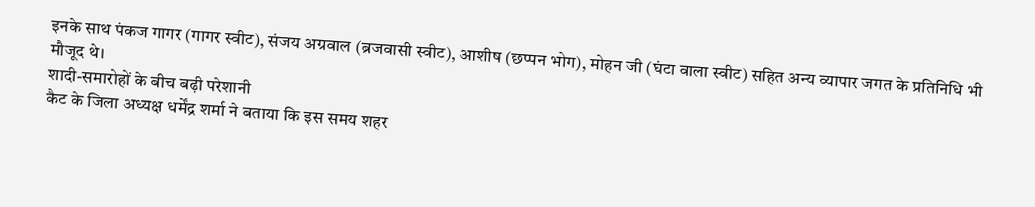इनके साथ पंकज गागर (गागर स्वीट), संजय अग्रवाल (ब्रजवासी स्वीट), आशीष (छप्पन भोग), मोहन जी (घंटा वाला स्वीट) सहित अन्य व्यापार जगत के प्रतिनिधि भी मौजूद थे।
शादी-समारोहों के बीच बढ़ी परेशानी
कैट के जिला अध्यक्ष धर्मेंद्र शर्मा ने बताया कि इस समय शहर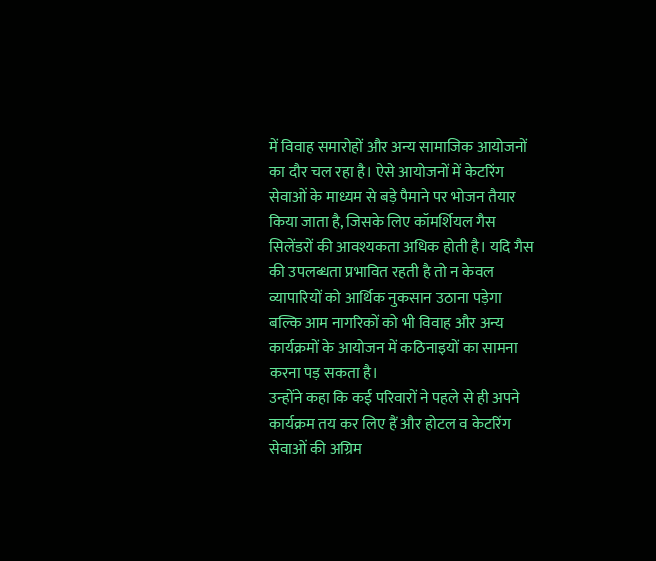में विवाह समारोहों और अन्य सामाजिक आयोजनों का दौर चल रहा है। ऐसे आयोजनों में केटरिंग सेवाओं के माध्यम से बड़े पैमाने पर भोजन तैयार किया जाता है, जिसके लिए कॉमर्शियल गैस सिलेंडरों की आवश्यकता अधिक होती है। यदि गैस की उपलब्धता प्रभावित रहती है तो न केवल व्यापारियों को आर्थिक नुकसान उठाना पड़ेगा बल्कि आम नागरिकों को भी विवाह और अन्य कार्यक्रमों के आयोजन में कठिनाइयों का सामना करना पड़ सकता है।
उन्होंने कहा कि कई परिवारों ने पहले से ही अपने कार्यक्रम तय कर लिए हैं और होटल व केटरिंग सेवाओं की अग्रिम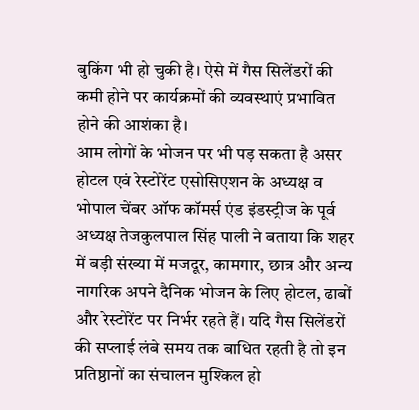बुकिंग भी हो चुकी है। ऐसे में गैस सिलेंडरों की कमी होने पर कार्यक्रमों की व्यवस्थाएं प्रभावित होने की आशंका है।
आम लोगों के भोजन पर भी पड़ सकता है असर
होटल एवं रेस्टोरेंट एसोसिएशन के अध्यक्ष व भोपाल चेंबर ऑफ कॉमर्स एंड इंडस्ट्रीज के पूर्व अध्यक्ष तेजकुलपाल सिंह पाली ने बताया कि शहर में बड़ी संख्या में मजदूर, कामगार, छात्र और अन्य नागरिक अपने दैनिक भोजन के लिए होटल, ढाबों और रेस्टोरेंट पर निर्भर रहते हैं। यदि गैस सिलेंडरों की सप्लाई लंबे समय तक बाधित रहती है तो इन प्रतिष्ठानों का संचालन मुश्किल हो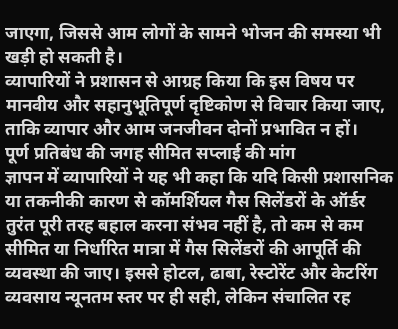जाएगा, जिससे आम लोगों के सामने भोजन की समस्या भी खड़ी हो सकती है।
व्यापारियों ने प्रशासन से आग्रह किया कि इस विषय पर मानवीय और सहानुभूतिपूर्ण दृष्टिकोण से विचार किया जाए, ताकि व्यापार और आम जनजीवन दोनों प्रभावित न हों।
पूर्ण प्रतिबंध की जगह सीमित सप्लाई की मांग
ज्ञापन में व्यापारियों ने यह भी कहा कि यदि किसी प्रशासनिक या तकनीकी कारण से कॉमर्शियल गैस सिलेंडरों के ऑर्डर तुरंत पूरी तरह बहाल करना संभव नहीं है, तो कम से कम सीमित या निर्धारित मात्रा में गैस सिलेंडरों की आपूर्ति की व्यवस्था की जाए। इससे होटल, ढाबा, रेस्टोरेंट और केटरिंग व्यवसाय न्यूनतम स्तर पर ही सही, लेकिन संचालित रह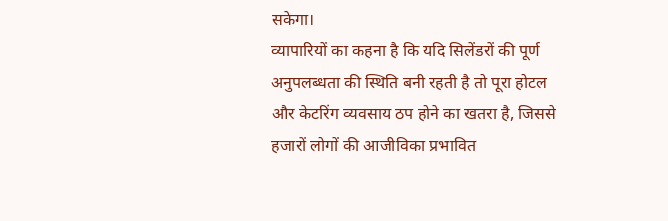सकेगा।
व्यापारियों का कहना है कि यदि सिलेंडरों की पूर्ण अनुपलब्धता की स्थिति बनी रहती है तो पूरा होटल और केटरिंग व्यवसाय ठप होने का खतरा है, जिससे हजारों लोगों की आजीविका प्रभावित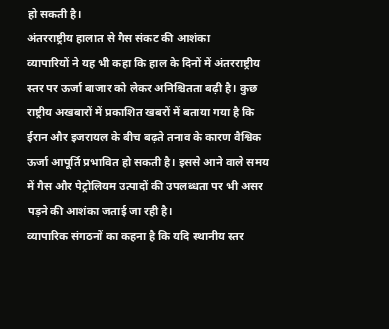हो सकती है।
अंतरराष्ट्रीय हालात से गैस संकट की आशंका
व्यापारियों ने यह भी कहा कि हाल के दिनों में अंतरराष्ट्रीय स्तर पर ऊर्जा बाजार को लेकर अनिश्चितता बढ़ी है। कुछ राष्ट्रीय अखबारों में प्रकाशित खबरों में बताया गया है कि ईरान और इजरायल के बीच बढ़ते तनाव के कारण वैश्विक ऊर्जा आपूर्ति प्रभावित हो सकती है। इससे आने वाले समय में गैस और पेट्रोलियम उत्पादों की उपलब्धता पर भी असर पड़ने की आशंका जताई जा रही है।
व्यापारिक संगठनों का कहना है कि यदि स्थानीय स्तर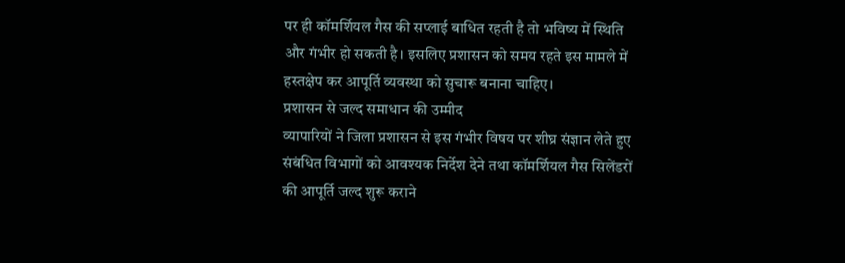पर ही कॉमर्शियल गैस की सप्लाई बाधित रहती है तो भविष्य में स्थिति और गंभीर हो सकती है। इसलिए प्रशासन को समय रहते इस मामले में हस्तक्षेप कर आपूर्ति व्यवस्था को सुचारू बनाना चाहिए।
प्रशासन से जल्द समाधान की उम्मीद
व्यापारियों ने जिला प्रशासन से इस गंभीर विषय पर शीघ्र संज्ञान लेते हुए संबंधित विभागों को आवश्यक निर्देश देने तथा कॉमर्शियल गैस सिलेंडरों की आपूर्ति जल्द शुरू कराने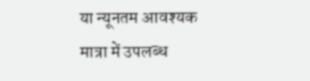या न्यूनतम आवश्यक मात्रा में उपलब्ध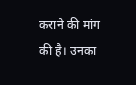कराने की मांग की है। उनका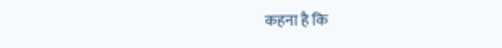कहना है कि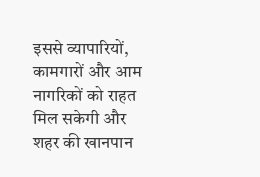इससे व्यापारियों, कामगारों और आम नागरिकों को राहत मिल सकेगी और शहर की खानपान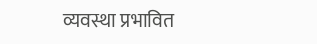व्यवस्था प्रभावित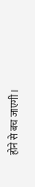होने से बच जाएगी।